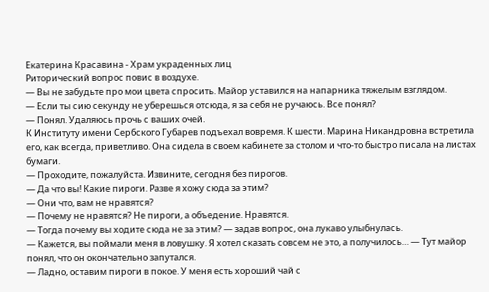Екатерина Красавина - Храм украденных лиц
Риторический вопрос повис в воздухе.
— Вы не забудьте про мои цвета спросить. Майор уставился на напарника тяжелым взглядом.
— Если ты сию секунду не уберешься отсюда, я за себя не ручаюсь. Все понял?
— Понял. Удаляюсь прочь с ваших очей.
К Институту имени Сербского Губарев подъехал вовремя. К шести. Марина Никандровна встретила его, как всегда, приветливо. Она сидела в своем кабинете за столом и что-то быстро писала на листах бумаги.
— Проходите, пожалуйста. Извините, сегодня без пирогов.
— Да что вы! Какие пироги. Разве я хожу сюда за этим?
— Они что, вам не нравятся?
— Почему не нравятся? Не пироги, а объедение. Нравятся.
— Тогда почему вы ходите сюда не за этим? — задав вопрос, она лукаво улыбнулась.
— Кажется, вы поймали меня в ловушку. Я хотел сказать совсем не это, а получилось… — Тут майор понял, что он окончательно запутался.
— Ладно, оставим пироги в покое. У меня есть хороший чай с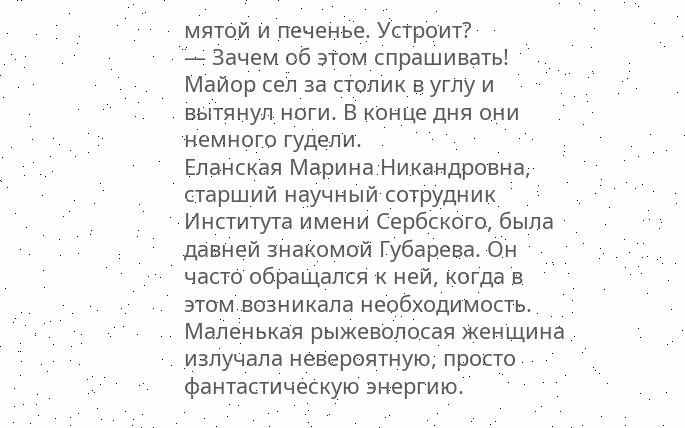мятой и печенье. Устроит?
— Зачем об этом спрашивать!
Майор сел за столик в углу и вытянул ноги. В конце дня они немного гудели.
Еланская Марина Никандровна, старший научный сотрудник Института имени Сербского, была давней знакомой Губарева. Он часто обращался к ней, когда в этом возникала необходимость. Маленькая рыжеволосая женщина излучала невероятную, просто фантастическую энергию.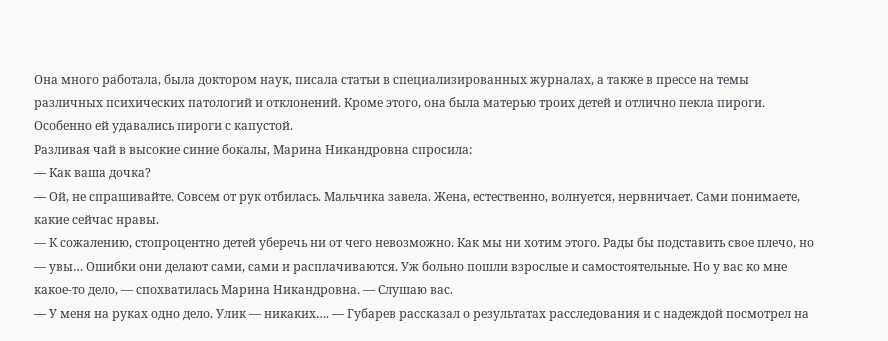Она много работала, была доктором наук, писала статьи в специализированных журналах, а также в прессе на темы различных психических патологий и отклонений. Кроме этого, она была матерью троих детей и отлично пекла пироги. Особенно ей удавались пироги с капустой.
Разливая чай в высокие синие бокалы, Марина Никандровна спросила:
— Как ваша дочка?
— Ой, не спрашивайте. Совсем от рук отбилась. Мальчика завела. Жена, естественно, волнуется, нервничает. Сами понимаете, какие сейчас нравы.
— К сожалению, стопроцентно детей уберечь ни от чего невозможно. Как мы ни хотим этого. Рады бы подставить свое плечо, но — увы… Ошибки они делают сами, сами и расплачиваются. Уж больно пошли взрослые и самостоятельные. Но у вас ко мне какое-то дело, — спохватилась Марина Никандровна. — Слушаю вас.
— У меня на руках одно дело. Улик — никаких…. — Губарев рассказал о результатах расследования и с надеждой посмотрел на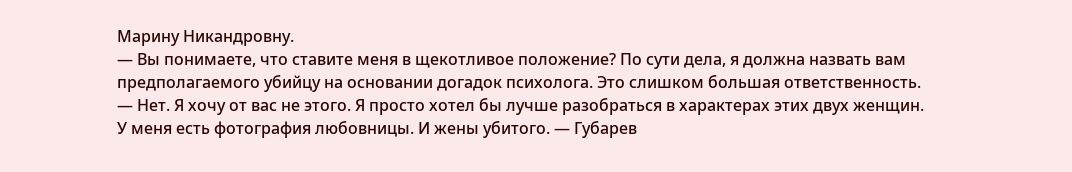Марину Никандровну.
— Вы понимаете, что ставите меня в щекотливое положение? По сути дела, я должна назвать вам предполагаемого убийцу на основании догадок психолога. Это слишком большая ответственность.
— Нет. Я хочу от вас не этого. Я просто хотел бы лучше разобраться в характерах этих двух женщин. У меня есть фотография любовницы. И жены убитого. — Губарев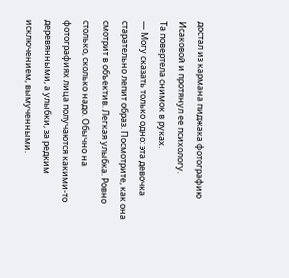достал из кармана пиджака фотографию Исаковой и протянул ее психологу.
Та повертела снимок в руках.
— Могу сказать только одно: эта девочка старательно лепит образ. Посмотрите, как она смотрит в объектив. Легкая улыбка. Ровно столько, сколько надо. Обычно на фотографиях лица получаются какими-то деревянными, а улыбки, за редким исключением, вымученными.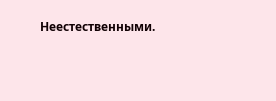Неестественными.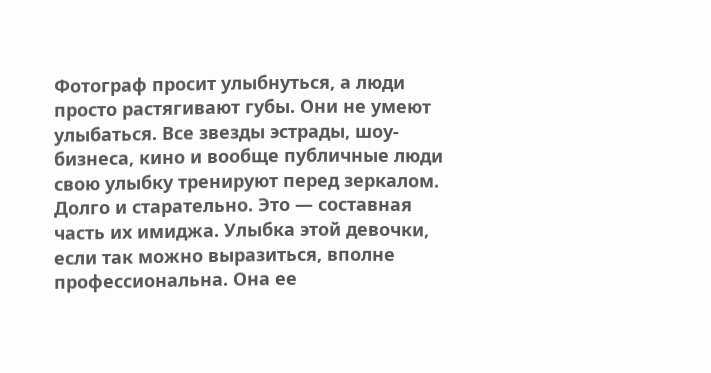Фотограф просит улыбнуться, а люди просто растягивают губы. Они не умеют улыбаться. Все звезды эстрады, шоу-бизнеса, кино и вообще публичные люди свою улыбку тренируют перед зеркалом. Долго и старательно. Это — составная часть их имиджа. Улыбка этой девочки, если так можно выразиться, вполне профессиональна. Она ее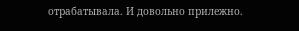отрабатывала. И довольно прилежно.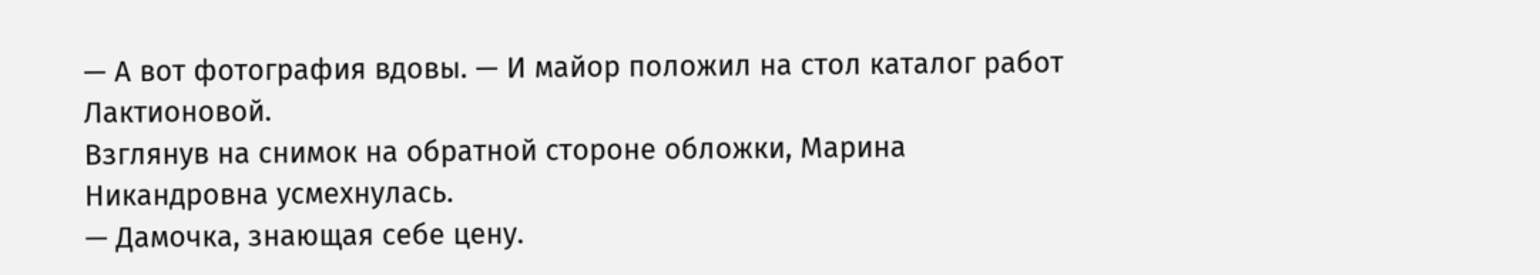— А вот фотография вдовы. — И майор положил на стол каталог работ Лактионовой.
Взглянув на снимок на обратной стороне обложки, Марина Никандровна усмехнулась.
— Дамочка, знающая себе цену.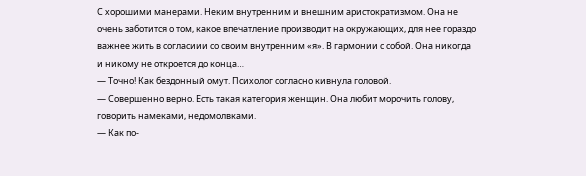С хорошими манерами. Неким внутренним и внешним аристократизмом. Она не очень заботится о том, какое впечатление производит на окружающих, для нее гораздо важнее жить в согласиии со своим внутренним «я». В гармонии с собой. Она никогда и никому не откроется до конца…
— Точно! Как бездонный омут. Психолог согласно кивнула головой.
— Совершенно верно. Есть такая категория женщин. Она любит морочить голову, говорить намеками, недомолвками.
— Как по-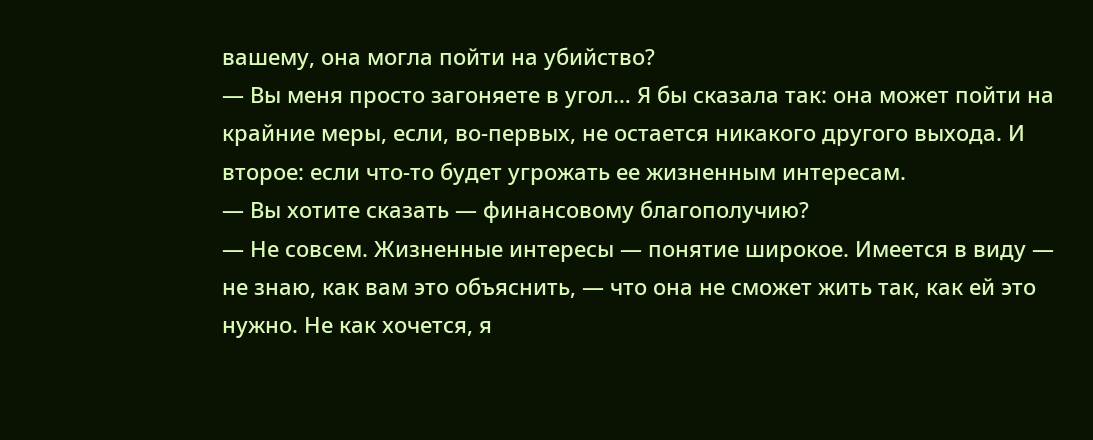вашему, она могла пойти на убийство?
— Вы меня просто загоняете в угол… Я бы сказала так: она может пойти на крайние меры, если, во-первых, не остается никакого другого выхода. И второе: если что-то будет угрожать ее жизненным интересам.
— Вы хотите сказать — финансовому благополучию?
— Не совсем. Жизненные интересы — понятие широкое. Имеется в виду — не знаю, как вам это объяснить, — что она не сможет жить так, как ей это нужно. Не как хочется, я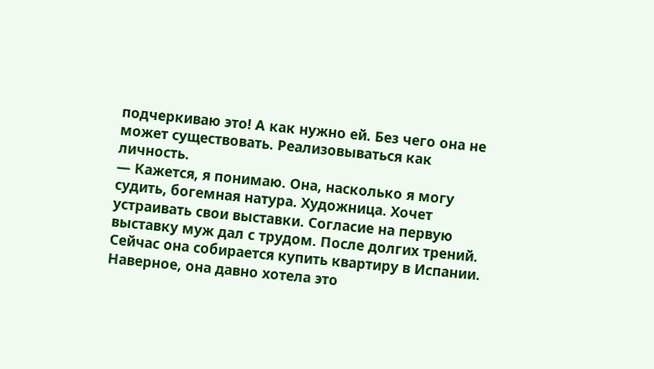подчеркиваю это! А как нужно ей. Без чего она не может существовать. Реализовываться как личность.
— Кажется, я понимаю. Она, насколько я могу судить, богемная натура. Художница. Хочет устраивать свои выставки. Согласие на первую выставку муж дал с трудом. После долгих трений. Сейчас она собирается купить квартиру в Испании. Наверное, она давно хотела это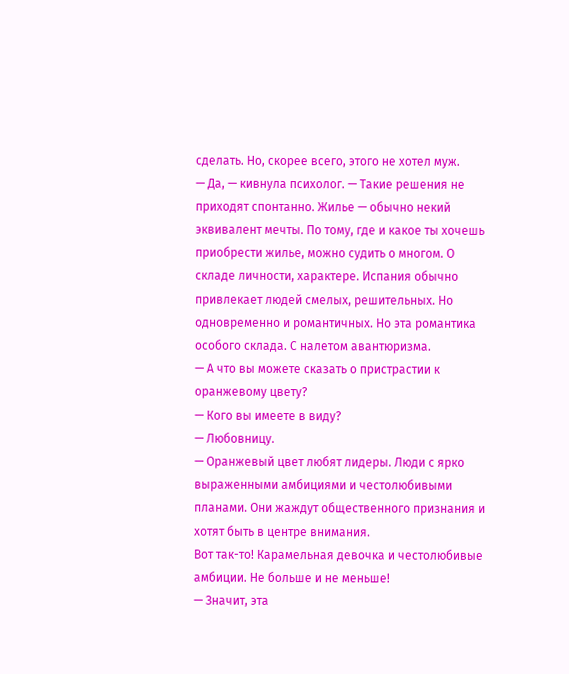сделать. Но, скорее всего, этого не хотел муж.
— Да, — кивнула психолог. — Такие решения не приходят спонтанно. Жилье — обычно некий эквивалент мечты. По тому, где и какое ты хочешь приобрести жилье, можно судить о многом. О складе личности, характере. Испания обычно привлекает людей смелых, решительных. Но одновременно и романтичных. Но эта романтика особого склада. С налетом авантюризма.
— А что вы можете сказать о пристрастии к оранжевому цвету?
— Кого вы имеете в виду?
— Любовницу.
— Оранжевый цвет любят лидеры. Люди с ярко выраженными амбициями и честолюбивыми планами. Они жаждут общественного признания и хотят быть в центре внимания.
Вот так-то! Карамельная девочка и честолюбивые амбиции. Не больше и не меньше!
— Значит, эта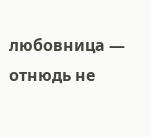любовница — отнюдь не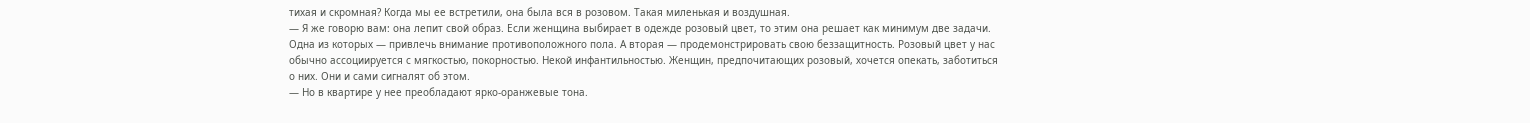тихая и скромная? Когда мы ее встретили, она была вся в розовом. Такая миленькая и воздушная.
— Я же говорю вам: она лепит свой образ. Если женщина выбирает в одежде розовый цвет, то этим она решает как минимум две задачи. Одна из которых — привлечь внимание противоположного пола. А вторая — продемонстрировать свою беззащитность. Розовый цвет у нас обычно ассоциируется с мягкостью, покорностью. Некой инфантильностью. Женщин, предпочитающих розовый, хочется опекать, заботиться о них. Они и сами сигналят об этом.
— Но в квартире у нее преобладают ярко-оранжевые тона.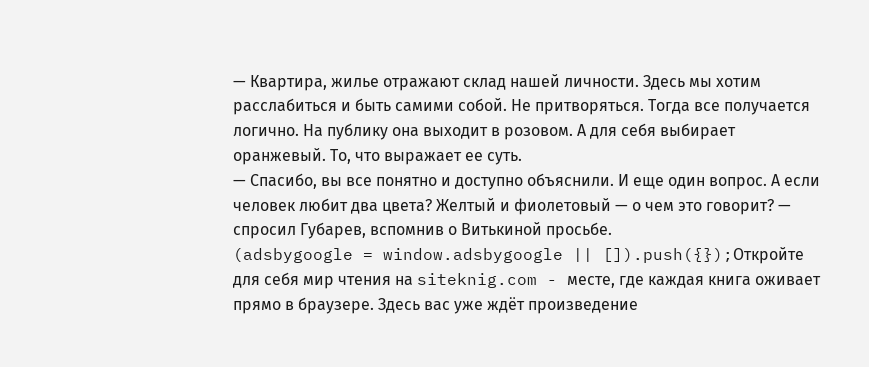— Квартира, жилье отражают склад нашей личности. Здесь мы хотим расслабиться и быть самими собой. Не притворяться. Тогда все получается логично. На публику она выходит в розовом. А для себя выбирает оранжевый. То, что выражает ее суть.
— Спасибо, вы все понятно и доступно объяснили. И еще один вопрос. А если человек любит два цвета? Желтый и фиолетовый — о чем это говорит? — спросил Губарев, вспомнив о Витькиной просьбе.
(adsbygoogle = window.adsbygoogle || []).push({});Откройте для себя мир чтения на siteknig.com - месте, где каждая книга оживает прямо в браузере. Здесь вас уже ждёт произведение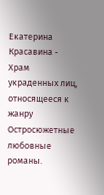Екатерина Красавина - Храм украденных лиц, относящееся к жанру Остросюжетные любовные романы.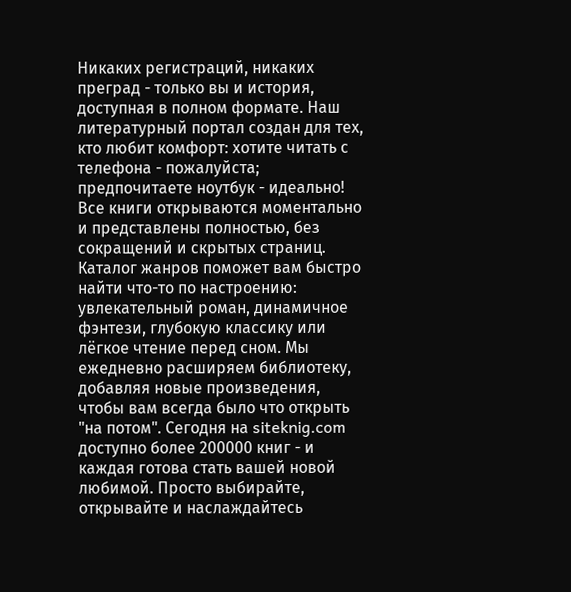Никаких регистраций, никаких преград - только вы и история, доступная в полном формате. Наш литературный портал создан для тех, кто любит комфорт: хотите читать с телефона - пожалуйста; предпочитаете ноутбук - идеально! Все книги открываются моментально и представлены полностью, без сокращений и скрытых страниц. Каталог жанров поможет вам быстро найти что-то по настроению: увлекательный роман, динамичное фэнтези, глубокую классику или лёгкое чтение перед сном. Мы ежедневно расширяем библиотеку, добавляя новые произведения, чтобы вам всегда было что открыть "на потом". Сегодня на siteknig.com доступно более 200000 книг - и каждая готова стать вашей новой любимой. Просто выбирайте, открывайте и наслаждайтесь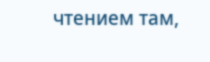чтением там,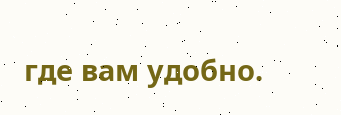где вам удобно.